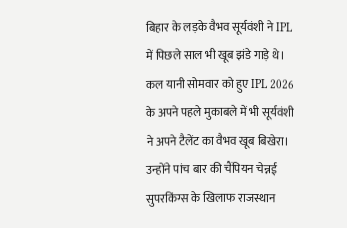बिहार के लड़के वैभव सूर्यवंशी ने IPL में पिछले साल भी खूब झंडे गाड़े थे। कल यानी सोमवार को हुए IPL 2026 के अपने पहले मुकाबले में भी सूर्यवंशी ने अपने टैलेंट का वैभव खूब बिखेरा। उन्होंने पांच बार की चैंपियन चेन्नई सुपरकिंग्स के खिलाफ राजस्थान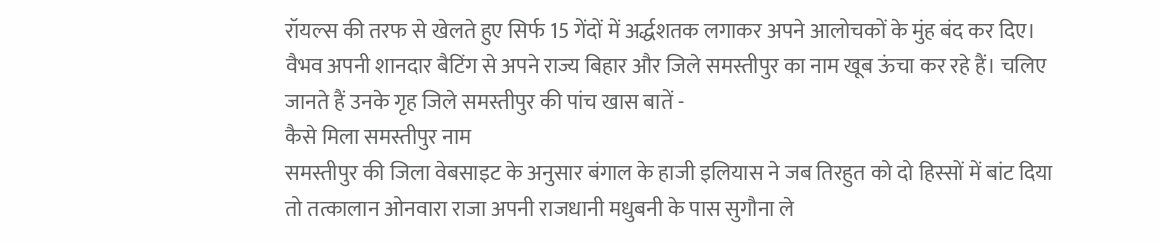रॉयल्स की तरफ से खेलते हुए सिर्फ 15 गेंदों में अर्द्धशतक लगाकर अपने आलोचकों के मुंह बंद कर दिए। वैभव अपनी शानदार बैटिंग से अपने राज्य बिहार और जिले समस्तीपुर का नाम खूब ऊंचा कर रहे हैं। चलिए जानते हैं उनके गृह जिले समस्तीपुर की पांच खास बातें -
कैसे मिला समस्तीपुर नाम
समस्तीपुर की जिला वेबसाइट के अनुसार बंगाल के हाजी इलियास ने जब तिरहुत को दो हिस्सों में बांट दिया तो तत्कालान ओनवारा राजा अपनी राजधानी मधुबनी के पास सुगौना ले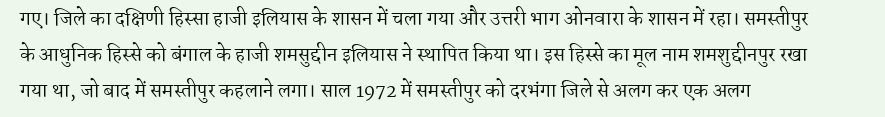गए। जिले का दक्षिणी हिस्सा हाजी इलियास के शासन में चला गया और उत्तरी भाग ओनवारा के शासन में रहा। समस्तीपुर के आधुनिक हिस्से को बंगाल के हाजी शमसुद्दीन इलियास ने स्थापित किया था। इस हिस्से का मूल नाम शमशुद्दीनपुर रखा गया था, जो बाद में समस्तीपुर कहलाने लगा। साल 1972 में समस्तीपुर को दरभंगा जिले से अलग कर एक अलग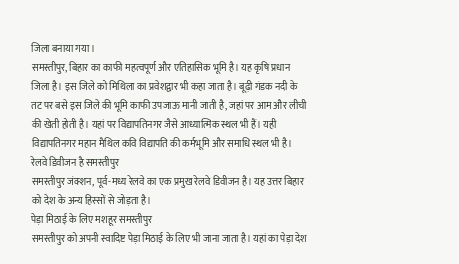जिला बनाया गया।
समस्तीपुर, बिहार का काफी महत्वपूर्ण और एतिहासिक भूमि है। यह कृषि प्रधान जिला है। इस जिले को मिथिला का प्रवेशद्वार भी कहा जाता है। बूढ़ी गंडक नदी के तट पर बसे इस जिले की भूमि काफी उपजाऊ मानी जाती है, जहां पर आम और लीची की खेती होती है। यहां पर विद्यापतिनगर जैसे आध्यात्मिक स्थल भी हैं। यही विद्यापतिनगर महान मैथिल कवि विद्यापति की कर्मभूमि और समाधि स्थल भी है।
रेलवे डिवीजन है समस्तीपुर
समस्तीपुर जंक्शन, पूर्व-मध्य रेलवे का एक प्रमुख रेलवे डिवीजन है। यह उत्तर बिहार को देश के अन्य हिस्सों से जोड़ता है।
पेड़ा मिठाई के लिए मशहूर समस्तीपुर
समस्तीपुर को अपनी स्वादिष्ट पेड़ा मिठाई के लिए भी जाना जाता है। यहां का पेड़ा देश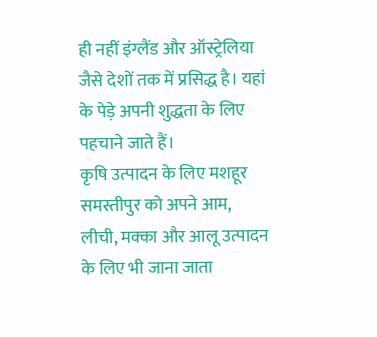ही नहीं इंग्लैंड और ऑस्ट्रेलिया जैसे देशों तक में प्रसिद्ध है। यहां के पेड़े अपनी शुद्धता के लिए पहचाने जाते हैं।
कृषि उत्पादन के लिए मशहूर
समस्तीपुर को अपने आम, लीची, मक्का और आलू उत्पादन के लिए भी जाना जाता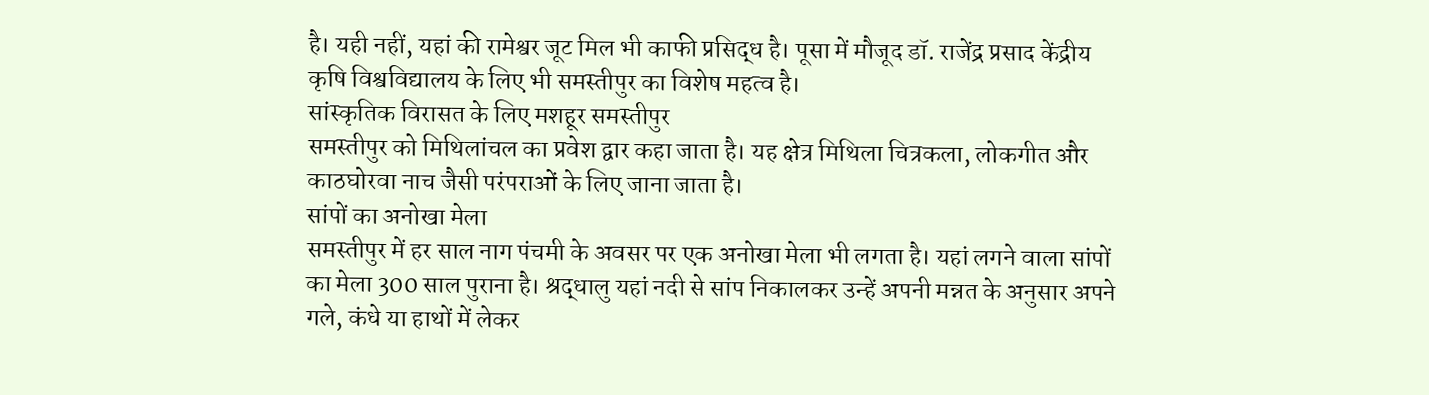है। यही नहीं, यहां की रामेश्वर जूट मिल भी काफी प्रसिद्ध है। पूसा में मौजूद डॉ. राजेंद्र प्रसाद केंद्रीय कृषि विश्वविद्यालय के लिए भी समस्तीपुर का विशेष महत्व है।
सांस्कृतिक विरासत के लिए मशहूर समस्तीपुर
समस्तीपुर को मिथिलांचल का प्रवेश द्वार कहा जाता है। यह क्षेत्र मिथिला चित्रकला, लोकगीत और काठघोरवा नाच जैसी परंपराओं के लिए जाना जाता है।
सांपों का अनोखा मेला
समस्तीपुर में हर साल नाग पंचमी के अवसर पर एक अनोखा मेला भी लगता है। यहां लगने वाला सांपों का मेला 300 साल पुराना है। श्रद्धालु यहां नदी से सांप निकालकर उन्हें अपनी मन्नत के अनुसार अपने गले, कंधे या हाथों में लेकर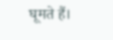घूमते हैं।